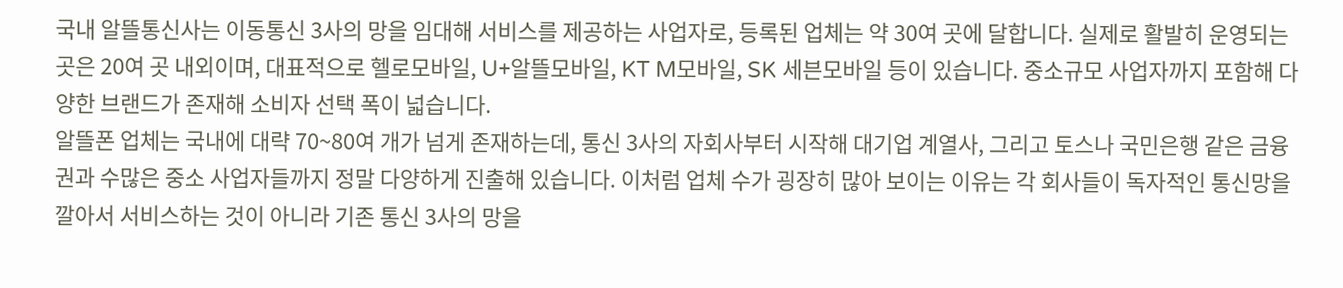국내 알뜰통신사는 이동통신 3사의 망을 임대해 서비스를 제공하는 사업자로, 등록된 업체는 약 30여 곳에 달합니다. 실제로 활발히 운영되는 곳은 20여 곳 내외이며, 대표적으로 헬로모바일, U+알뜰모바일, KT M모바일, SK 세븐모바일 등이 있습니다. 중소규모 사업자까지 포함해 다양한 브랜드가 존재해 소비자 선택 폭이 넓습니다.
알뜰폰 업체는 국내에 대략 70~80여 개가 넘게 존재하는데, 통신 3사의 자회사부터 시작해 대기업 계열사, 그리고 토스나 국민은행 같은 금융권과 수많은 중소 사업자들까지 정말 다양하게 진출해 있습니다. 이처럼 업체 수가 굉장히 많아 보이는 이유는 각 회사들이 독자적인 통신망을 깔아서 서비스하는 것이 아니라 기존 통신 3사의 망을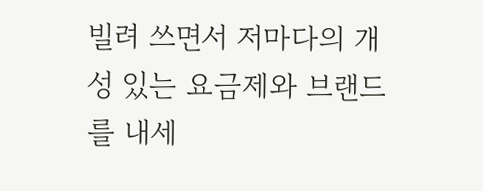빌려 쓰면서 저마다의 개성 있는 요금제와 브랜드를 내세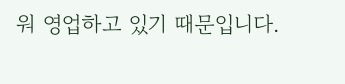워 영업하고 있기 때문입니다.